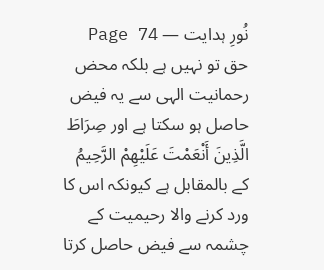نُورِ ہدایت — Page 74
حق تو نہیں ہے بلکہ محض رحمانیت الہی سے یہ فیض حاصل ہو سکتا ہے اور صِرَاطَ الَّذِينَ أَنْعَمْتَ عَلَيْهِمْ الرَّحِيمُ کے بالمقابل ہے کیونکہ اس کا ورد کرنے والا رحیمیت کے چشمہ سے فیض حاصل کرتا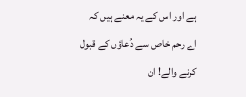ہے اور اس کے یہ معنے ہیں کہ اے رحم خاص سے دُعاؤں کے قبول کرنے والے! ان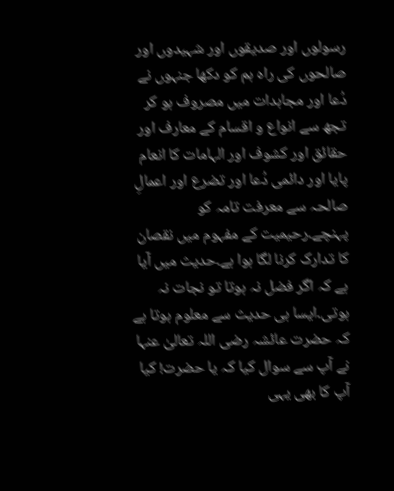رسولوں اور صدیقوں اور شہیدوں اور صالحوں کی راہ ہم کو دکھا جنہوں نے دُعا اور مجاہدات میں مصروف ہو کر تجھ سے انواع و اقسام کے معارف اور حقائق اور کشوف اور الہامات کا انعام پایا اور دائمی دُعا اور تضرع اور اعمالِ صالحہ سے معرفت تامہ کو پہنچے۔رحیمیت کے مفہوم میں نقصان کا تدارک کرنا لگا ہوا ہے۔حدیث میں آیا ہے کہ اگر فضل نہ ہوتا تو نجات نہ ہوتی۔ایسا ہی حدیث سے معلوم ہوتا ہے کہ حضرت عائشہ رضی اللہ تعالیٰ عنہا نے آپ سے سوال کیا کہ یا حضرت! کیا آپ کا بھی یہی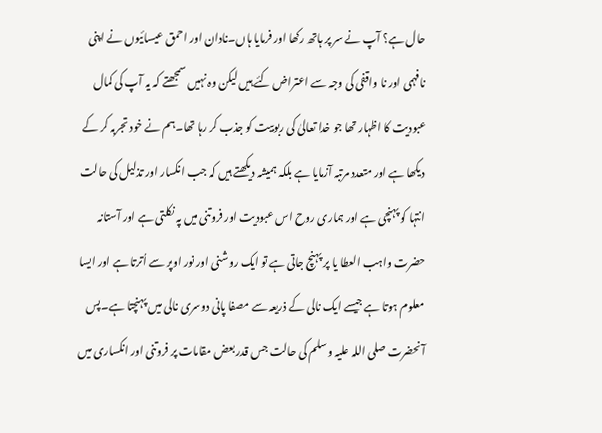حال ہے؟ آپ نے سر پر ہاتھ رکھا اور فرمایا ہاں۔نادان اور احمق عیسائیوں نے اپنی نافہمی اور نا واقفی کی وجہ سے اعتراض کئے ہیں لیکن وہ نہیں سمجھتے کہ یہ آپ کی کمال عبودیت کا اظہار تھا جو خدا تعالیٰ کی ربوبیت کو جذب کر رہا تھا۔ہم نے خود تجربہ کر کے دیکھا ہے اور متعدد مرتبہ آزمایا ہے بلکہ ہمیشہ دیکھتے ہیں کہ جب انکسار اور تذلیل کی حالت انتہا کو پہنچی ہے اور ہماری روح اس عبودیت اور فروتنی میں پہ نکلتی ہے اور آستانہ حضرت واہب العطا یا پر پہنچ جاتی ہے تو ایک روشنی اور نور اوپر سے اُترتا ہے اور ایسا معلوم ہوتا ہے جیسے ایک نالی کے ذریعہ سے مصفا پانی دوسری نالی میں پہنچتا ہے۔پس آنحضرت صلی اللہ علیہ وسلم کی حالت جس قدر بعض مقامات پر فروتنی اور انکساری میں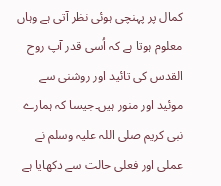کمال پر پہنچی ہوئی نظر آتی ہے وہاں معلوم ہوتا ہے کہ اُسی قدر آپ روح القدس کی تائید اور روشنی سے موئید اور منور ہیں۔جیسا کہ ہمارے نبی کریم صلی اللہ علیہ وسلم نے عملی اور فعلی حالت سے دکھایا ہے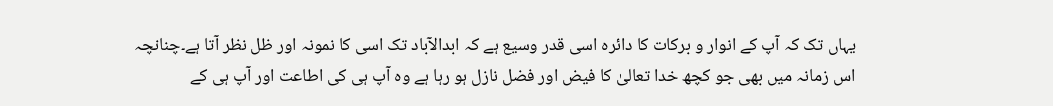یہاں تک کہ آپ کے انوار و برکات کا دائرہ اسی قدر وسیع ہے کہ ابدالآباد تک اسی کا نمونہ اور ظل نظر آتا ہے۔چنانچہ اس زمانہ میں بھی جو کچھ خدا تعالیٰ کا فیض اور فضل نازل ہو رہا ہے وہ آپ ہی کی اطاعت اور آپ ہی کے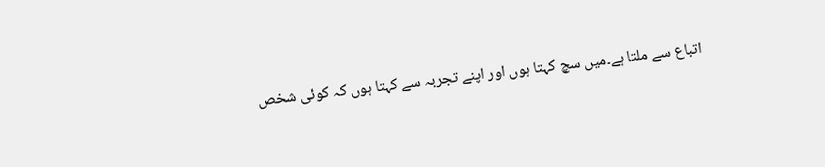اتباع سے ملتا ہے۔میں سچ کہتا ہوں اور اپنے تجربہ سے کہتا ہوں کہ کوئی شخص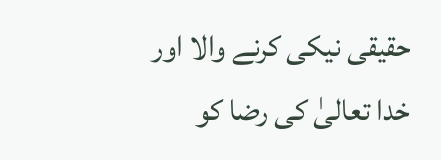حقیقی نیکی کرنے والا اور خدا تعالیٰ کی رضا کو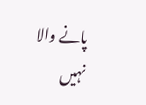پانے والا نہیں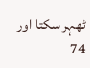ٹھہر سکتا اور 74